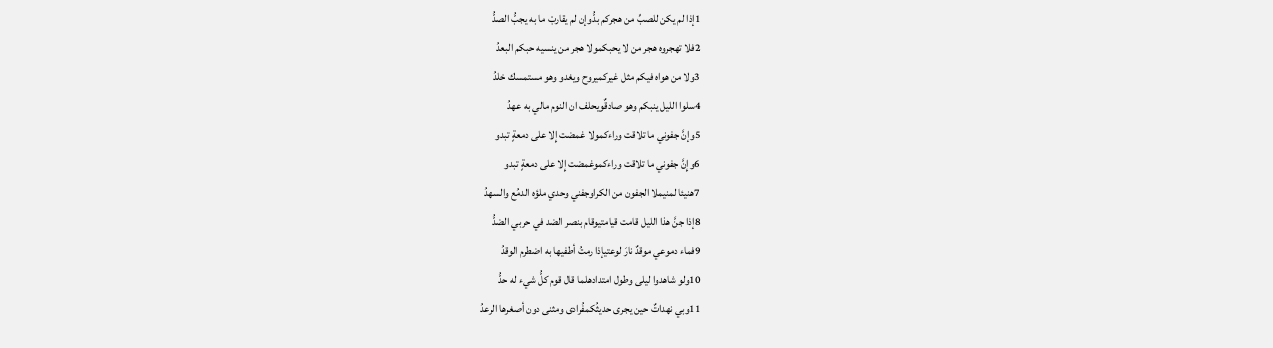1إذا لم يكن للصبِّ من هجركم بدُّوإن لم يقاربْ ما به يجبُّ الصدُّ
2فلا تهجروه هجر من لا يحبكمولا هجر من ينسيه حبكم البعدُ
3ولا من هواه فيكم مثل غيركميروح ويغدو وهو مستمسك خلدُ
4سلوا الليل ينبكم وهو صادقٌويحلف ان النوم مالي به عهدُ
5وإنَّ جفوني ما تلاقت وراءكمولا غمضت إِلا على دمعةٍ تبدو
6وإِنَّ جفوني ما تلاقت وراءكموغمضت إِلا على دمعةٍ تبدو
7هنيئا لمنيملا الجفون من الكراوجفني وحدي ملؤه الدمُع والسهدُ
8إذا جنَّ هذا الليل قامت قيامتيوقام بنصر الضد في حربي الضدُّ
9فماء دموعي موقدٌ نارَ لوعتيإذا رمتُ أطفيها به اضطرم الوقدُ
10ولو شاهدوا ليلى وطول امتدادهلما قال قوم كلُّ شيء له حدُّ
11وبي نهداتٌ حين يجرى حديثُكمفُرادى ومثنى دون أصغرها الرعدُ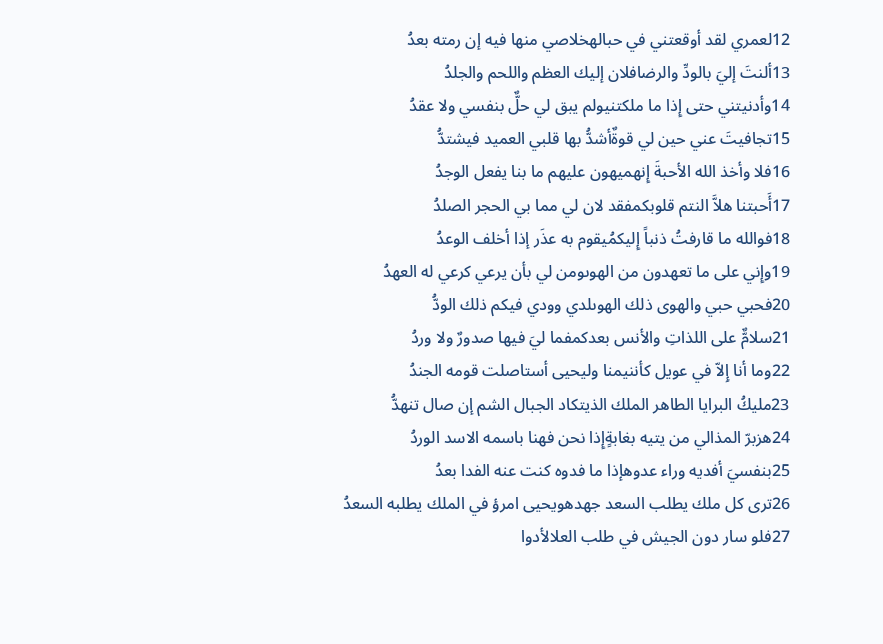12لعمري لقد أوقعتني في حبالهخلاصي منها فيه إن رمته بعدُ
13ألنتَ إليَ بالودِّ والرضافلان إليك العظم واللحم والجلدُ
14وأدنيتني حتى إِذا ما ملكتنيولم يبق لي حلٌّ بنفسي ولا عقدُ
15تجافيتَ عني حين لي قوةٌأشدُّ بها قلبي العميد فيشتدُّ
16فلا وأخذ الله الأحبةَ إِنهميهون عليهم ما بنا يفعل الوجدُ
17أَحبتنا هلاَّ النتم قلوبكمفقد لان لي مما بي الحجر الصلدُ
18فوالله ما قارفتُ ذنباً إِليكمُيقوم به عذَر إذا أخلف الوعدُ
19وإِني على ما تعهدون من الهوىومن لي بأن يرعي كرعي له العهدُ
20فحبي حبي والهوى ذلك الهوىلدي وودي فيكم ذلك الودُّ
21سلامٌّ على اللذاتِ والأنس بعدكمفما ليَ فيها صدورٌ ولا وردُ
22وما أنا إِلاّ في عويل كأننيمنا وليحيى أستاصلت قومه الجندُ
23مليكُ البرايا الطاهر الملك الذيتكاد الجبال الشم إن صال تنهدُّ
24هزبرّ المذالي من يتيه بغابةٍإِذا نحن فهنا باسمه الاسد الوردُ
25بنفسيَ أفديه وراء عدوهإذا ما فدوه كنت عنه الفدا بعدُ
26ترى كل ملك يطلب السعد جهدهويحيى امرؤ في الملك يطلبه السعدُ
27فلو سار دون الجيش في طلب العلالأدوا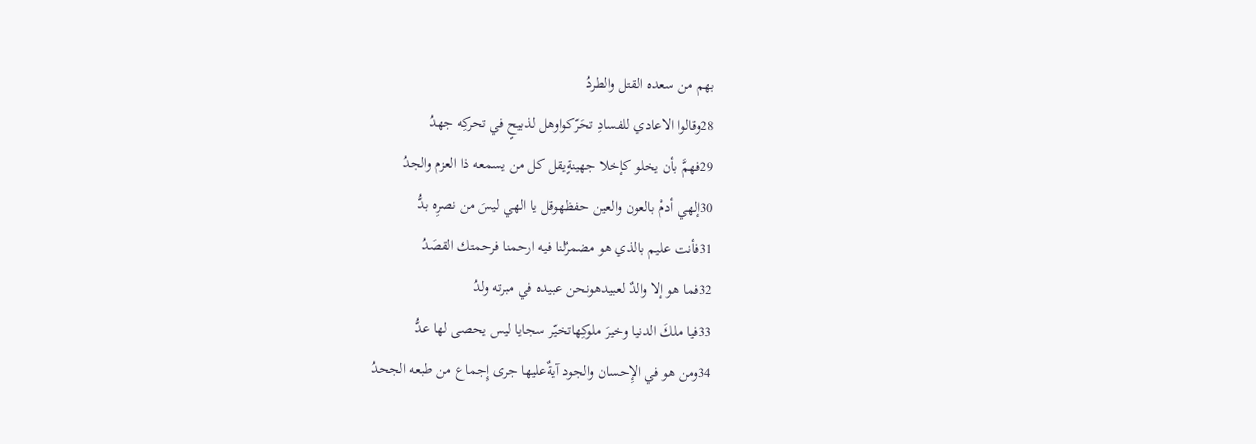بهم من سعده القتل والطردُ
28وقالوا الاعادي للفسادِ تحَرّكواوهل لذبيحٍ في تحركِه جهدُ
29فهمَّ بأن يخلو كإخلا جهينةٍيقل كل من يسمعه ذا العزم والجدُ
30إلهي أدمْ بالعون والعين حفظهوقل يا الهي ليسَ من نصرِه بدُّ
31فأنت عليم بالذي هو مضمرٌلنا فيه ارحمنا فرحمتك القصَدُ
32فما هو إلا والدٌ لعبيدهونحن عبيده في مبرته ولدُ
33فيا ملكَ الدنيا وخيرَ ملوكِهاتخيّر سجايا ليس يحصى لها عدُّ
34ومن هو في الإِحسان والجود آيةٌعليها جرى إِجماع من طبعه الجحدُ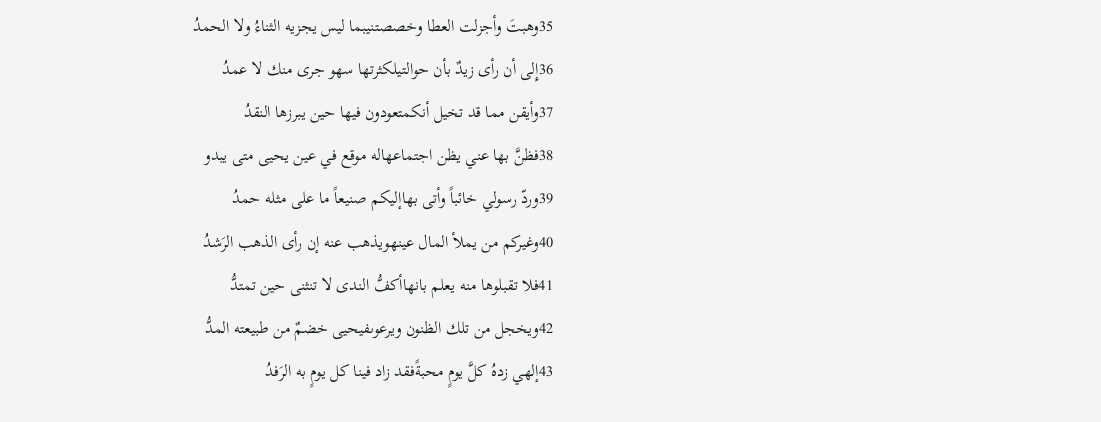35وهبتَ وأجزلت العطا وخصصتنيبما ليس يجزيه الثناءُ ولا الحمدُ
36إِلى أن رأى زيدٌ بأن حوالتيلكثرتها سهو جرى منك لا عمدُ
37وأيقن مما قد تخيل أنكمتعودون فيها حين يبرزها النقدُ
38فظنَّ بها عني يظن اجتماعهاله موقع في عين يحيى متى يبدو
39وردّ رسولي خائباً وأتى بهاإليكم صنيعاً ما على مثله حمدُ
40وغيركم من يملأ المال عينهويذهب عنه إن رأى الذهب الرَشدُ
41فلا تقبلوها منه يعلم بانهاأكفُّ الندى لا تنثنى حين تمتدُّ
42ويخجل من تلك الظنون ويرعوىفيحيى خضمٌ من طبيعته المدُّ
43إلهي زدهُ كلَّ يومٍ محبةًفقد زاد فينا كل يومٍ به الرَفدُ